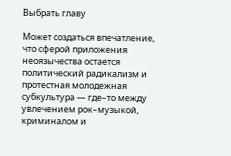Выбрать главу

Может создаться впечатление, что сферой приложения неоязычества остается политический радикализм и протестная молодежная субкультура — где–то между увлечением рок–музыкой, криминалом и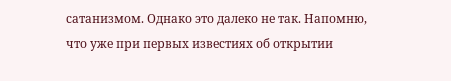сатанизмом. Однако это далеко не так. Напомню, что уже при первых известиях об открытии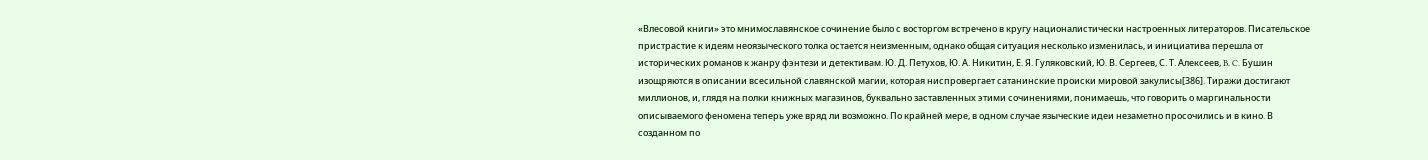«Влесовой книги» это мнимославянское сочинение было с восторгом встречено в кругу националистически настроенных литераторов. Писательское пристрастие к идеям неоязыческого толка остается неизменным, однако общая ситуация несколько изменилась, и инициатива перешла от исторических романов к жанру фэнтези и детективам. Ю. Д. Петухов, Ю. А. Никитин, Е. Я. Гуляковский, Ю. В. Сергеев, С. Т. Алексеев, B. C. Бушин изощряются в описании всесильной славянской магии, которая ниспровергает сатанинские происки мировой закулисы[386]. Тиражи достигают миллионов, и, глядя на полки книжных магазинов, буквально заставленных этими сочинениями, понимаешь, что говорить о маргинальности описываемого феномена теперь уже вряд ли возможно. По крайней мере, в одном случае языческие идеи незаметно просочились и в кино. В созданном по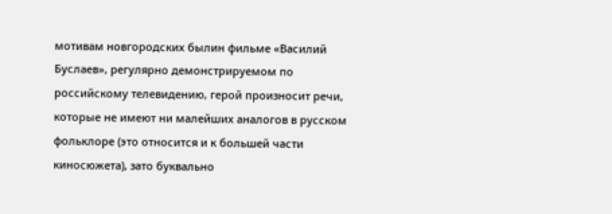мотивам новгородских былин фильме «Василий Буслаев», регулярно демонстрируемом по российскому телевидению, герой произносит речи, которые не имеют ни малейших аналогов в русском фольклоре (это относится и к большей части киносюжета), зато буквально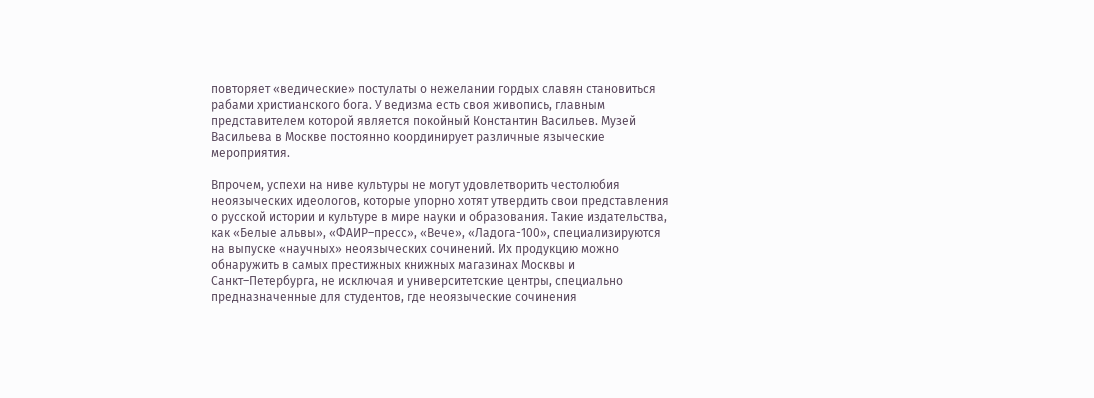повторяет «ведические» постулаты о нежелании гордых славян становиться рабами христианского бога. У ведизма есть своя живопись, главным представителем которой является покойный Константин Васильев. Музей Васильева в Москве постоянно координирует различные языческие мероприятия.

Впрочем, успехи на ниве культуры не могут удовлетворить честолюбия неоязыческих идеологов, которые упорно хотят утвердить свои представления о русской истории и культуре в мире науки и образования. Такие издательства, как «Белые альвы», «ФАИР–пресс», «Вече», «Ладога-100», специализируются на выпуске «научных» неоязыческих сочинений. Их продукцию можно обнаружить в самых престижных книжных магазинах Москвы и Санкт–Петербурга, не исключая и университетские центры, специально предназначенные для студентов, где неоязыческие сочинения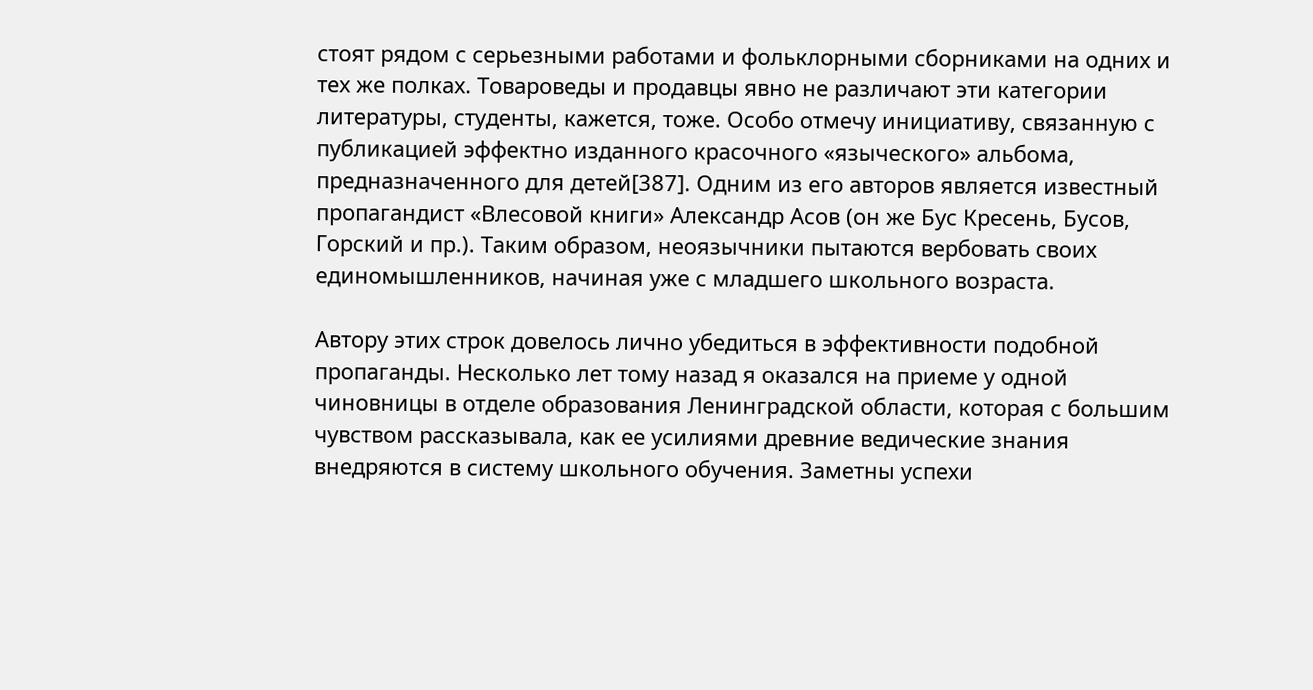стоят рядом с серьезными работами и фольклорными сборниками на одних и тех же полках. Товароведы и продавцы явно не различают эти категории литературы, студенты, кажется, тоже. Особо отмечу инициативу, связанную с публикацией эффектно изданного красочного «языческого» альбома, предназначенного для детей[387]. Одним из его авторов является известный пропагандист «Влесовой книги» Александр Асов (он же Бус Кресень, Бусов, Горский и пр.). Таким образом, неоязычники пытаются вербовать своих единомышленников, начиная уже с младшего школьного возраста.

Автору этих строк довелось лично убедиться в эффективности подобной пропаганды. Несколько лет тому назад я оказался на приеме у одной чиновницы в отделе образования Ленинградской области, которая с большим чувством рассказывала, как ее усилиями древние ведические знания внедряются в систему школьного обучения. Заметны успехи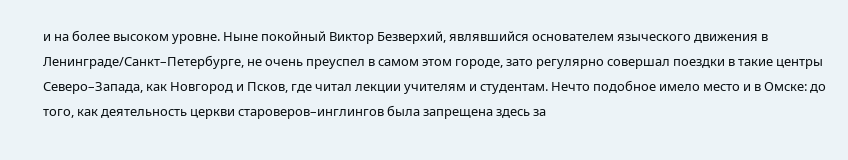и на более высоком уровне. Ныне покойный Виктор Безверхий, являвшийся основателем языческого движения в Ленинграде/Санкт–Петербурге, не очень преуспел в самом этом городе, зато регулярно совершал поездки в такие центры Северо–Запада, как Новгород и Псков, где читал лекции учителям и студентам. Нечто подобное имело место и в Омске: до того, как деятельность церкви староверов–инглингов была запрещена здесь за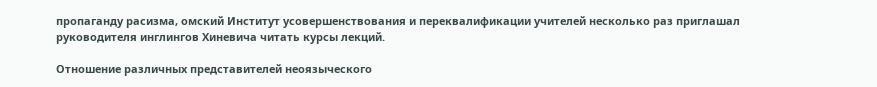пропаганду расизма, омский Институт усовершенствования и переквалификации учителей несколько раз приглашал руководителя инглингов Хиневича читать курсы лекций.

Отношение различных представителей неоязыческого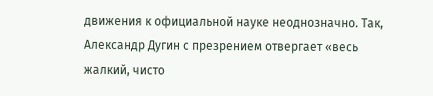движения к официальной науке неоднозначно. Так, Александр Дугин с презрением отвергает «весь жалкий, чисто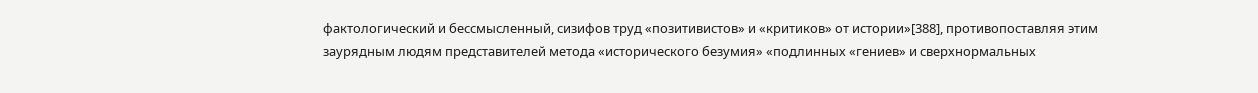фактологический и бессмысленный, сизифов труд «позитивистов» и «критиков» от истории»[388], противопоставляя этим заурядным людям представителей метода «исторического безумия» «подлинных «гениев» и сверхнормальных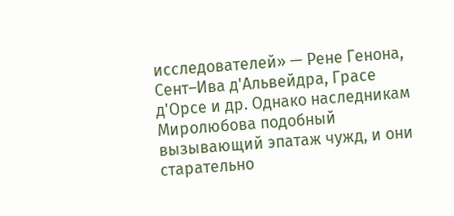исследователей» — Рене Генона, Сент–Ива д'Альвейдра, Грасе д'Орсе и др. Однако наследникам Миролюбова подобный вызывающий эпатаж чужд, и они старательно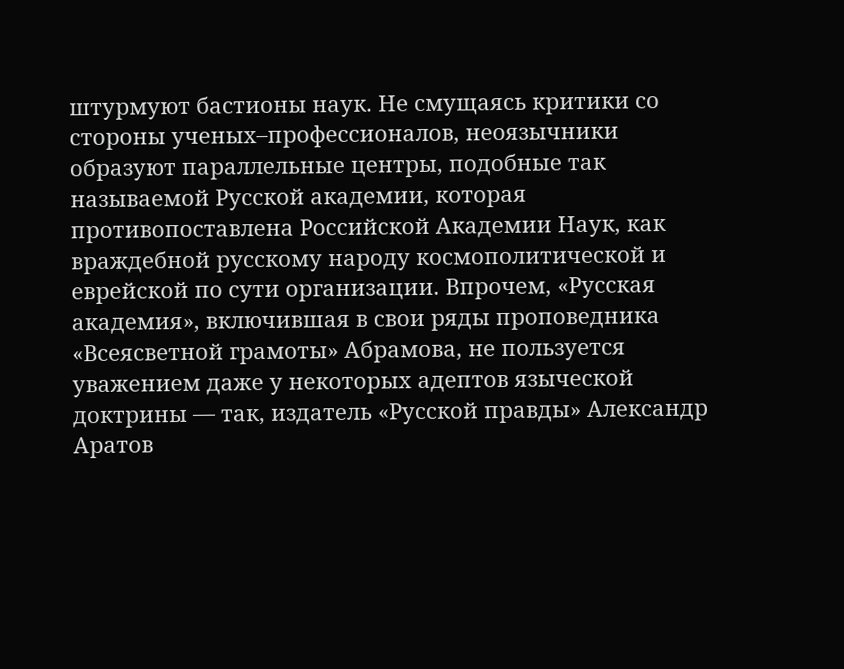штурмуют бастионы наук. Не смущаясь критики со стороны ученых–профессионалов, неоязычники образуют параллельные центры, подобные так называемой Русской академии, которая противопоставлена Российской Академии Наук, как враждебной русскому народу космополитической и еврейской по сути организации. Впрочем, «Русская академия», включившая в свои ряды проповедника «Всеясветной грамоты» Абрамова, не пользуется уважением даже у некоторых адептов языческой доктрины — так, издатель «Русской правды» Александр Аратов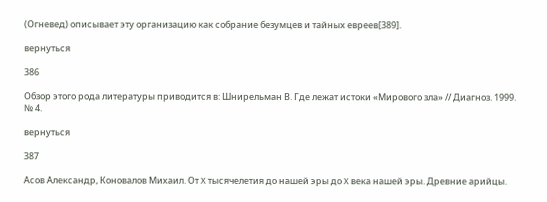(Огневед) описывает эту организацию как собрание безумцев и тайных евреев[389].

вернуться

386

Обзор этого рода литературы приводится в: Шнирельман В. Где лежат истоки «Мирового зла» // Диагноз. 1999. № 4.

вернуться

387

Асов Александр, Коновалов Михаил. От X тысячелетия до нашей эры до X века нашей эры. Древние арийцы.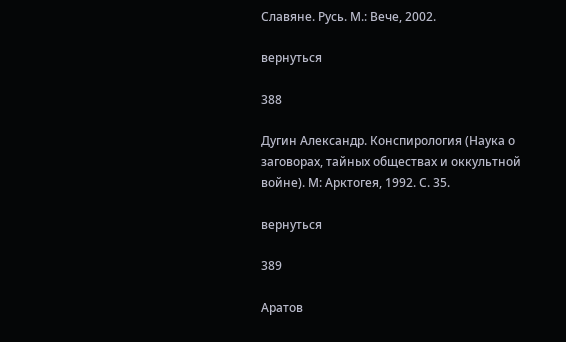Славяне. Русь. М.: Вече, 2002.

вернуться

388

Дугин Александр. Конспирология (Наука о заговорах, тайных обществах и оккультной войне). М: Арктогея, 1992. С. 35.

вернуться

389

Аратов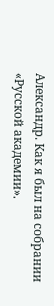Александр. Как я был на собрании «Русской академии».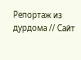Репортаж из дурдома // Сайт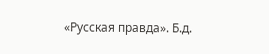«Русская правда». Б.д.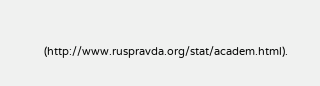(http://www.ruspravda.org/stat/academ.html).